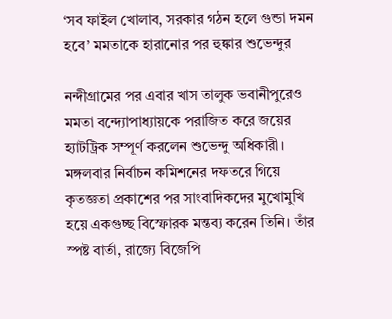‘সব ফাইল খোলাব, সরকার গঠন হলে গুন্ডা দমন হবে’ মমতাকে হারানোর পর হুঙ্কার শুভেন্দুর

নন্দীগ্রামের পর এবার খাস তালুক ভবানীপুরেও মমতা বন্দ্যোপাধ্যায়কে পরাজিত করে জয়ের হ্যাটট্রিক সম্পূর্ণ করলেন শুভেন্দু অধিকারী। মঙ্গলবার নির্বাচন কমিশনের দফতরে গিয়ে কৃতজ্ঞতা প্রকাশের পর সাংবাদিকদের মুখোমুখি হয়ে একগুচ্ছ বিস্ফোরক মন্তব্য করেন তিনি। তাঁর স্পষ্ট বার্তা, রাজ্যে বিজেপি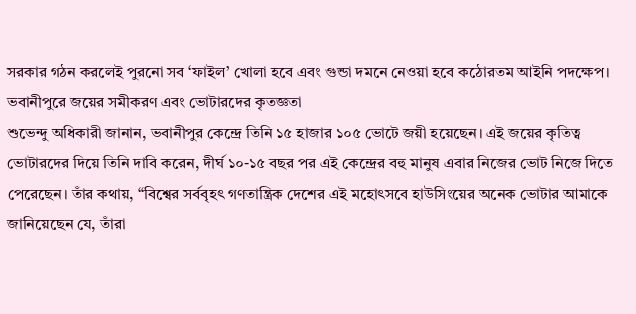সরকার গঠন করলেই পুরনো সব ‘ফাইল’ খোলা হবে এবং গুন্ডা দমনে নেওয়া হবে কঠোরতম আইনি পদক্ষেপ।
ভবানীপুরে জয়ের সমীকরণ এবং ভোটারদের কৃতজ্ঞতা
শুভেন্দু অধিকারী জানান, ভবানীপুর কেন্দ্রে তিনি ১৫ হাজার ১০৫ ভোটে জয়ী হয়েছেন। এই জয়ের কৃতিত্ব ভোটারদের দিয়ে তিনি দাবি করেন, দীর্ঘ ১০-১৫ বছর পর এই কেন্দ্রের বহু মানুষ এবার নিজের ভোট নিজে দিতে পেরেছেন। তাঁর কথায়, “বিশ্বের সর্ববৃহৎ গণতান্ত্রিক দেশের এই মহোৎসবে হাউসিংয়ের অনেক ভোটার আমাকে জানিয়েছেন যে, তাঁরা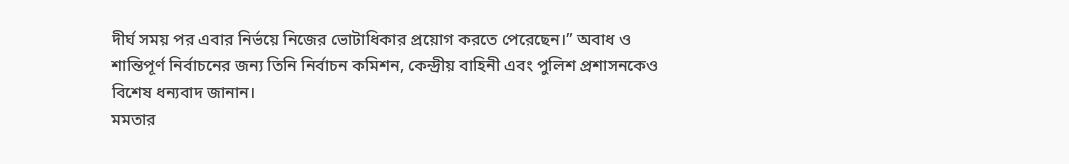দীর্ঘ সময় পর এবার নির্ভয়ে নিজের ভোটাধিকার প্রয়োগ করতে পেরেছেন।” অবাধ ও শান্তিপূর্ণ নির্বাচনের জন্য তিনি নির্বাচন কমিশন, কেন্দ্রীয় বাহিনী এবং পুলিশ প্রশাসনকেও বিশেষ ধন্যবাদ জানান।
মমতার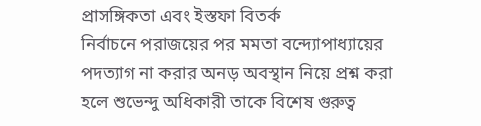প্রাসঙ্গিকতা এবং ইস্তফা বিতর্ক
নির্বাচনে পরাজয়ের পর মমতা বন্দ্যোপাধ্যায়ের পদত্যাগ না করার অনড় অবস্থান নিয়ে প্রশ্ন করা হলে শুভেন্দু অধিকারী তাকে বিশেষ গুরুত্ব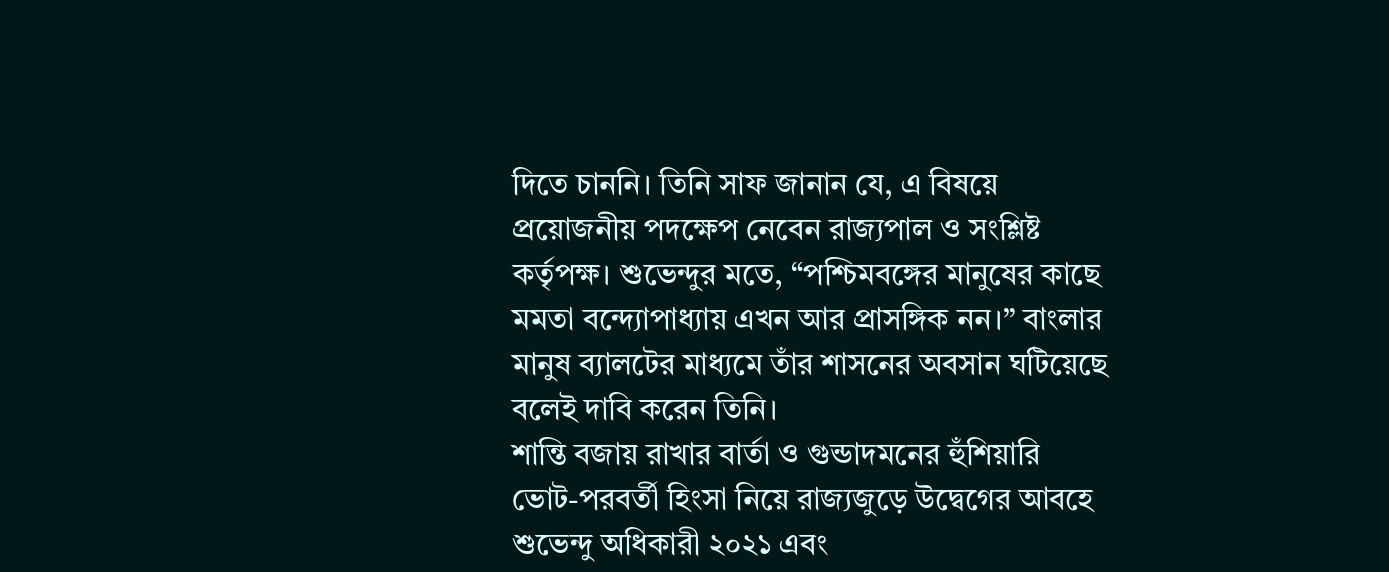দিতে চাননি। তিনি সাফ জানান যে, এ বিষয়ে প্রয়োজনীয় পদক্ষেপ নেবেন রাজ্যপাল ও সংশ্লিষ্ট কর্তৃপক্ষ। শুভেন্দুর মতে, “পশ্চিমবঙ্গের মানুষের কাছে মমতা বন্দ্যোপাধ্যায় এখন আর প্রাসঙ্গিক নন।” বাংলার মানুষ ব্যালটের মাধ্যমে তাঁর শাসনের অবসান ঘটিয়েছে বলেই দাবি করেন তিনি।
শান্তি বজায় রাখার বার্তা ও গুন্ডাদমনের হুঁশিয়ারি
ভোট-পরবর্তী হিংসা নিয়ে রাজ্যজুড়ে উদ্বেগের আবহে শুভেন্দু অধিকারী ২০২১ এবং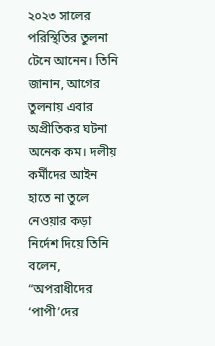২০২৩ সালের পরিস্থিতির তুলনা টেনে আনেন। তিনি জানান, আগের তুলনায় এবার অপ্রীতিকর ঘটনা অনেক কম। দলীয় কর্মীদের আইন হাতে না তুলে নেওয়ার কড়া নির্দেশ দিয়ে তিনি বলেন, “অপরাধীদের ‘পাপী’দের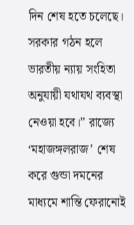দিন শেষ হতে চলেছে। সরকার গঠন হলে ভারতীয় ন্যায় সংহিতা অনুযায়ী যথাযথ ব্যবস্থা নেওয়া হবে।” রাজ্যে ‘মহাজঙ্গলরাজ’ শেষ করে গুন্ডা দমনের মাধ্যমে শান্তি ফেরানোই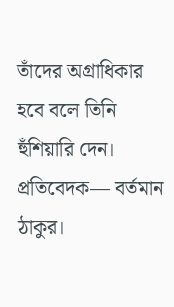তাঁদের অগ্রাধিকার হবে বলে তিনি হুঁশিয়ারি দেন।
প্রতিবেদক— বর্তমান ঠাকুর।